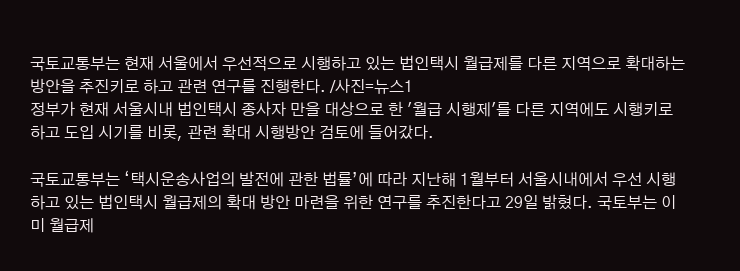국토교통부는 현재 서울에서 우선적으로 시행하고 있는 법인택시 월급제를 다른 지역으로 확대하는 방안을 추진키로 하고 관련 연구를 진행한다. /사진=뉴스1
정부가 현재 서울시내 법인택시 종사자 만을 대상으로 한 '월급 시행제'를 다른 지역에도 시행키로 하고 도입 시기를 비롯, 관련 확대 시행방안 검토에 들어갔다.

국토교통부는 ‘택시운송사업의 발전에 관한 법률’에 따라 지난해 1월부터 서울시내에서 우선 시행하고 있는 법인택시 월급제의 확대 방안 마련을 위한 연구를 추진한다고 29일 밝혔다. 국토부는 이미 월급제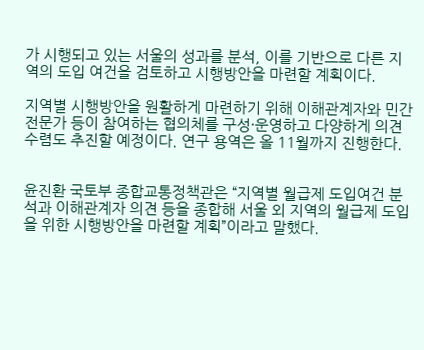가 시행되고 있는 서울의 성과를 분석, 이를 기반으로 다른 지역의 도입 여건을 검토하고 시행방안을 마련할 계획이다.

지역별 시행방안을 원활하게 마련하기 위해 이해관계자와 민간전문가 등이 참여하는 협의체를 구성·운영하고 다양하게 의견 수렴도 추진할 예정이다. 연구 용역은 올 11월까지 진행한다.


윤진환 국토부 종합교통정책관은 “지역별 월급제 도입여건 분석과 이해관계자 의견 등을 종합해 서울 외 지역의 월급제 도입을 위한 시행방안을 마련할 계획”이라고 말했다.